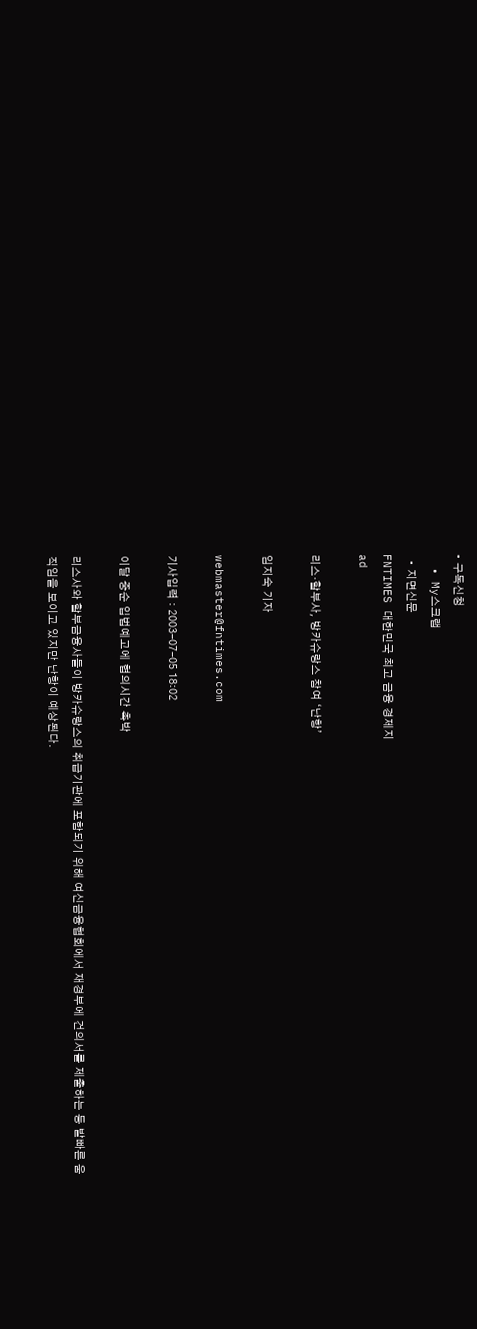• 구독신청
  • My스크랩
  • 지면신문
FNTIMES 대한민국 최고 금융 경제지
ad

리스·할부사, 방카슈랑스 참여 ‘난항’

임지숙 기자

webmaster@fntimes.com

기사입력 : 2003-07-05 18:02

이달 중순 입법예고에 협의시간 촉박

리스사와 할부금융사들이 방카슈랑스의 취급기관에 포함되기 위해 여신금융협회에서 재경부에 건의서를 제출하는 등 발빠른 움직임을 보이고 있지만 난항이 예상된다.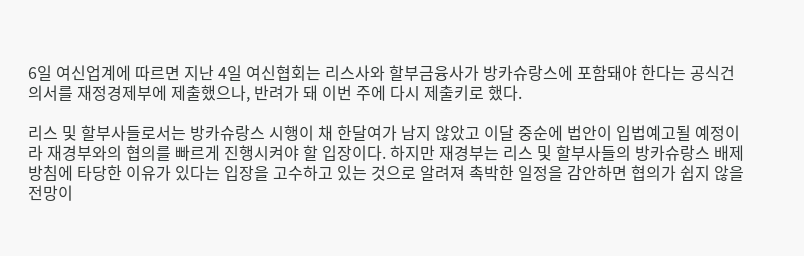6일 여신업계에 따르면 지난 4일 여신협회는 리스사와 할부금융사가 방카슈랑스에 포함돼야 한다는 공식건의서를 재정경제부에 제출했으나, 반려가 돼 이번 주에 다시 제출키로 했다.

리스 및 할부사들로서는 방카슈랑스 시행이 채 한달여가 남지 않았고 이달 중순에 법안이 입법예고될 예정이라 재경부와의 협의를 빠르게 진행시켜야 할 입장이다. 하지만 재경부는 리스 및 할부사들의 방카슈랑스 배제 방침에 타당한 이유가 있다는 입장을 고수하고 있는 것으로 알려져 촉박한 일정을 감안하면 협의가 쉽지 않을 전망이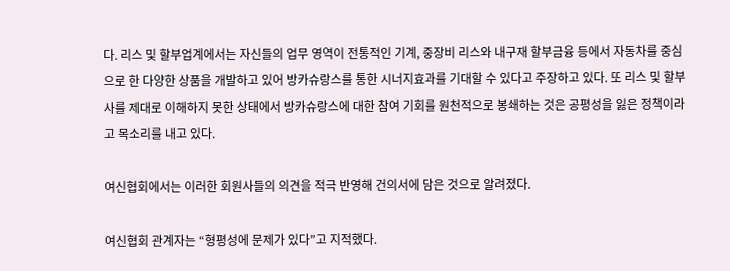다. 리스 및 할부업계에서는 자신들의 업무 영역이 전통적인 기계, 중장비 리스와 내구재 할부금융 등에서 자동차를 중심으로 한 다양한 상품을 개발하고 있어 방카슈랑스를 통한 시너지효과를 기대할 수 있다고 주장하고 있다. 또 리스 및 할부사를 제대로 이해하지 못한 상태에서 방카슈랑스에 대한 참여 기회를 원천적으로 봉쇄하는 것은 공평성을 잃은 정책이라고 목소리를 내고 있다.

여신협회에서는 이러한 회원사들의 의견을 적극 반영해 건의서에 담은 것으로 알려졌다.

여신협회 관계자는 “형평성에 문제가 있다”고 지적했다.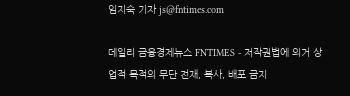임지숙 기자 js@fntimes.com

데일리 금융경제뉴스 FNTIMES - 저작권법에 의거 상업적 목적의 무단 전재, 복사, 배포 금지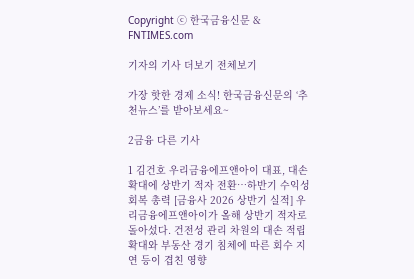Copyright ⓒ 한국금융신문 & FNTIMES.com

기자의 기사 더보기 전체보기

가장 핫한 경제 소식! 한국금융신문의 ‘추천뉴스’를 받아보세요~

2금융 다른 기사

1 김건호 우리금융에프앤아이 대표, 대손 확대에 상반기 적자 전환…하반기 수익성 회복 총력 [금융사 2026 상반기 실적] 우리금융에프앤아이가 올해 상반기 적자로 돌아섰다. 건전성 관리 차원의 대손 적립 확대와 부동산 경기 침체에 따른 회수 지연 등이 겹친 영향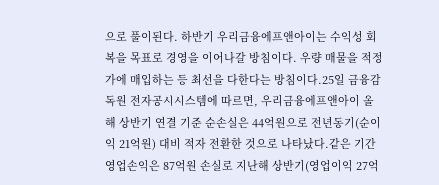으로 풀이된다. 하반기 우리금융에프앤아이는 수익성 회복을 목표로 경영을 이어나갈 방침이다. 우량 매물을 적정가에 매입하는 등 최선을 다한다는 방침이다.25일 금융감독원 전자공시시스템에 따르면, 우리금융에프앤아이 올해 상반기 연결 기준 순손실은 44억원으로 전년동기(순이익 21억원) 대비 적자 전환한 것으로 나타났다.같은 기간 영업손익은 87억원 손실로 지난해 상반기(영업이익 27억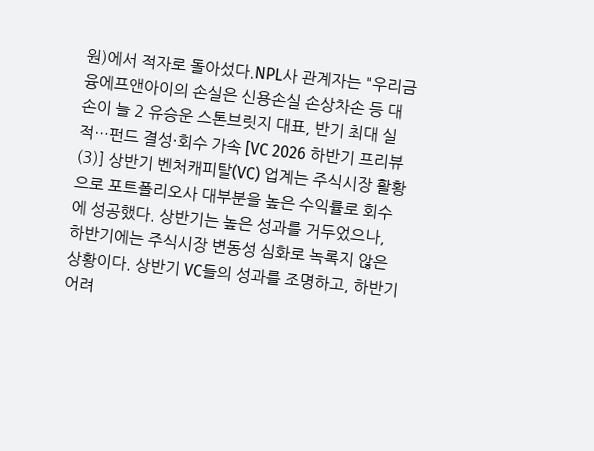원)에서 적자로 돌아섰다.NPL사 관계자는 "우리금융에프앤아이의 손실은 신용손실 손상차손 등 대손이 늘 2 유승운 스톤브릿지 대표, 반기 최대 실적…펀드 결성·회수 가속 [VC 2026 하반기 프리뷰 (3)] 상반기 벤처캐피탈(VC) 업계는 주식시장 활황으로 포트폴리오사 대부분을 높은 수익률로 회수에 성공했다. 상반기는 높은 성과를 거두었으나, 하반기에는 주식시장 변동성 심화로 녹록지 않은 상황이다. 상반기 VC들의 성과를 조명하고, 하반기 어려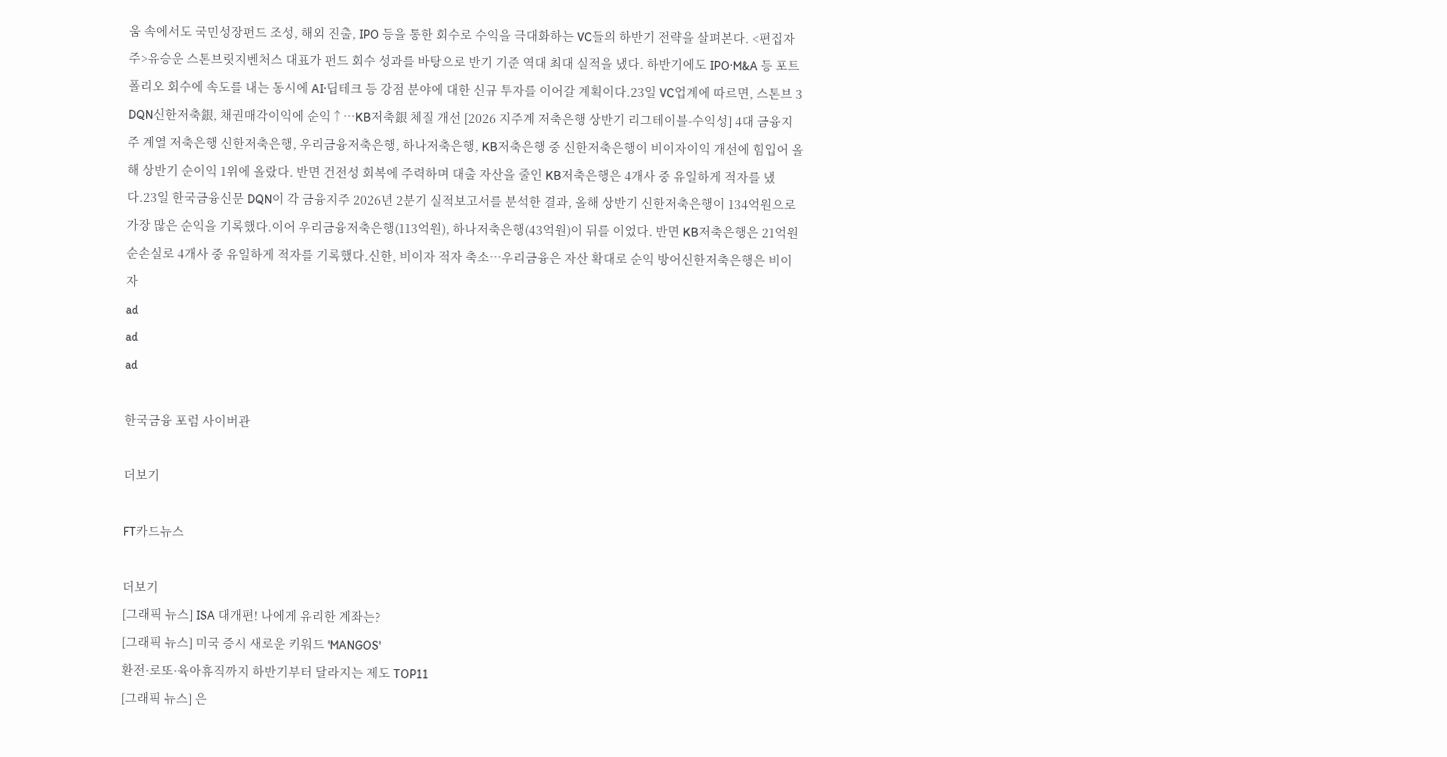움 속에서도 국민성장펀드 조성, 해외 진출, IPO 등을 통한 회수로 수익을 극대화하는 VC들의 하반기 전략을 살펴본다. <편집자 주>유승운 스톤브릿지벤처스 대표가 펀드 회수 성과를 바탕으로 반기 기준 역대 최대 실적을 냈다. 하반기에도 IPO·M&A 등 포트폴리오 회수에 속도를 내는 동시에 AI·딥테크 등 강점 분야에 대한 신규 투자를 이어갈 계획이다.23일 VC업계에 따르면, 스톤브 3 DQN신한저축銀, 채권매각이익에 순익↑…KB저축銀 체질 개선 [2026 지주계 저축은행 상반기 리그테이블-수익성] 4대 금융지주 계열 저축은행 신한저축은행, 우리금융저축은행, 하나저축은행, KB저축은행 중 신한저축은행이 비이자이익 개선에 힘입어 올해 상반기 순이익 1위에 올랐다. 반면 건전성 회복에 주력하며 대출 자산을 줄인 KB저축은행은 4개사 중 유일하게 적자를 냈다.23일 한국금융신문 DQN이 각 금융지주 2026년 2분기 실적보고서를 분석한 결과, 올해 상반기 신한저축은행이 134억원으로 가장 많은 순익을 기록했다.이어 우리금융저축은행(113억원), 하나저축은행(43억원)이 뒤를 이었다. 반면 KB저축은행은 21억원 순손실로 4개사 중 유일하게 적자를 기록했다.신한, 비이자 적자 축소…우리금융은 자산 확대로 순익 방어신한저축은행은 비이자
ad
ad
ad

한국금융 포럼 사이버관

더보기

FT카드뉴스

더보기
[그래픽 뉴스] ISA 대개편! 나에게 유리한 계좌는?
[그래픽 뉴스] 미국 증시 새로운 키워드 'MANGOS'
환전·로또·육아휴직까지 하반기부터 달라지는 제도 TOP11
[그래픽 뉴스] 은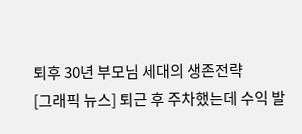퇴후 30년 부모님 세대의 생존전략
[그래픽 뉴스] 퇴근 후 주차했는데 수익 발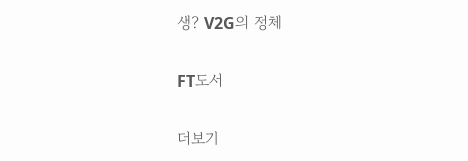생? V2G의 정체

FT도서

더보기